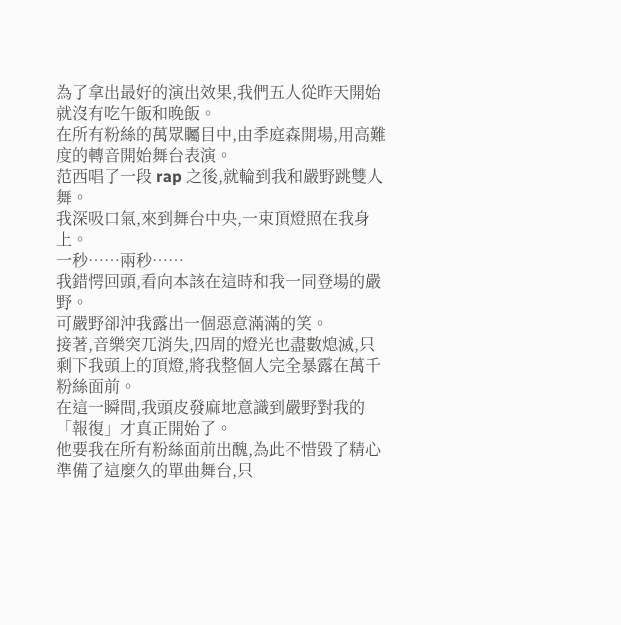為了拿出最好的演出效果,我們五人從昨天開始就沒有吃午飯和晚飯。
在所有粉絲的萬眾矚目中,由季庭森開場,用高難度的轉音開始舞台表演。
范西唱了一段 rap 之後,就輪到我和嚴野跳雙人舞。
我深吸口氣,來到舞台中央,一束頂燈照在我身上。
一秒……兩秒……
我錯愕回頭,看向本該在這時和我一同登場的嚴野。
可嚴野卻沖我露出一個惡意滿滿的笑。
接著,音樂突兀消失,四周的燈光也盡數熄滅,只剩下我頭上的頂燈,將我整個人完全暴露在萬千粉絲面前。
在這一瞬間,我頭皮發麻地意識到嚴野對我的「報復」才真正開始了。
他要我在所有粉絲面前出醜,為此不惜毀了精心準備了這麼久的單曲舞台,只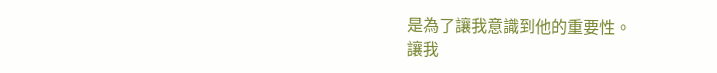是為了讓我意識到他的重要性。
讓我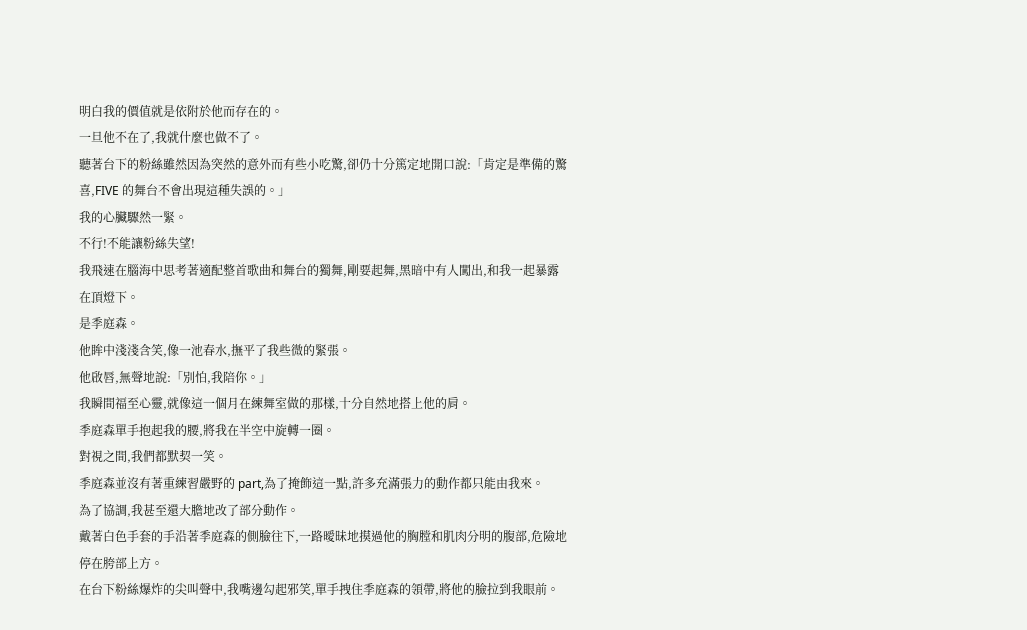明白我的價值就是依附於他而存在的。
一旦他不在了,我就什麼也做不了。
聽著台下的粉絲雖然因為突然的意外而有些小吃驚,卻仍十分篤定地開口說:「肯定是準備的驚喜,FIVE 的舞台不會出現這種失誤的。」
我的心臟驟然一緊。
不行!不能讓粉絲失望!
我飛速在腦海中思考著適配整首歌曲和舞台的獨舞,剛要起舞,黑暗中有人闖出,和我一起暴露在頂燈下。
是季庭森。
他眸中淺淺含笑,像一池春水,撫平了我些微的緊張。
他啟唇,無聲地說:「別怕,我陪你。」
我瞬間福至心靈,就像這一個月在練舞室做的那樣,十分自然地搭上他的肩。
季庭森單手抱起我的腰,將我在半空中旋轉一圈。
對視之間,我們都默契一笑。
季庭森並沒有著重練習嚴野的 part,為了掩飾這一點,許多充滿張力的動作都只能由我來。
為了協調,我甚至還大膽地改了部分動作。
戴著白色手套的手沿著季庭森的側臉往下,一路曖昧地摸過他的胸膛和肌肉分明的腹部,危險地停在胯部上方。
在台下粉絲爆炸的尖叫聲中,我嘴邊勾起邪笑,單手拽住季庭森的領帶,將他的臉拉到我眼前。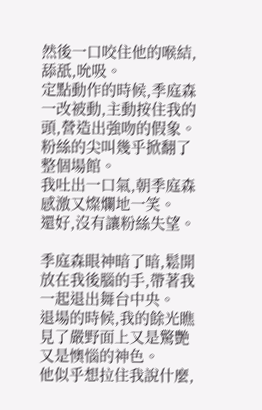然後一口咬住他的喉結,舔舐,吮吸。
定點動作的時候,季庭森一改被動,主動按住我的頭,營造出強吻的假象。
粉絲的尖叫幾乎掀翻了整個場館。
我吐出一口氣,朝季庭森感激又燦爛地一笑。
還好,沒有讓粉絲失望。

季庭森眼神暗了暗,鬆開放在我後腦的手,帶著我一起退出舞台中央。
退場的時候,我的餘光瞧見了嚴野面上又是驚艷又是懊惱的神色。
他似乎想拉住我說什麼,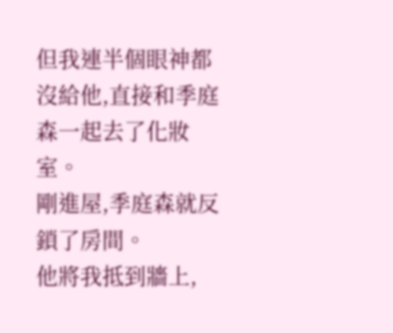但我連半個眼神都沒給他,直接和季庭森一起去了化妝室。
剛進屋,季庭森就反鎖了房間。
他將我抵到牆上,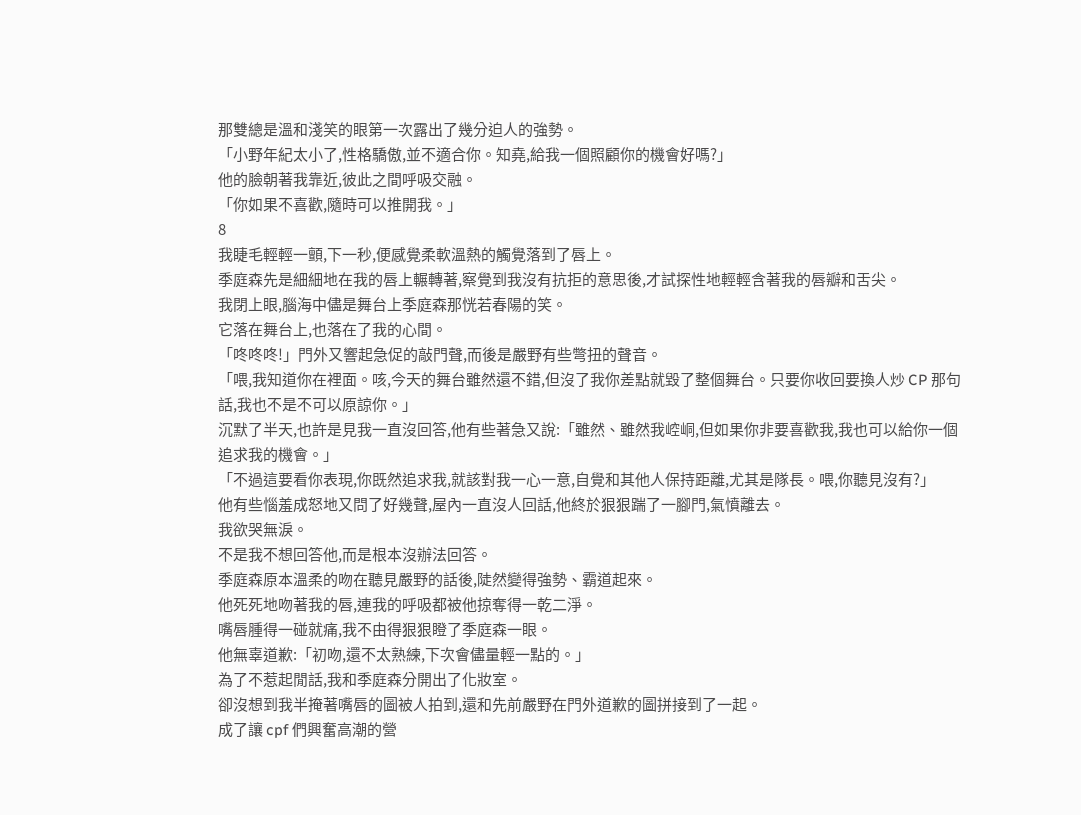那雙總是溫和淺笑的眼第一次露出了幾分迫人的強勢。
「小野年紀太小了,性格驕傲,並不適合你。知堯,給我一個照顧你的機會好嗎?」
他的臉朝著我靠近,彼此之間呼吸交融。
「你如果不喜歡,隨時可以推開我。」
8
我睫毛輕輕一顫,下一秒,便感覺柔軟溫熱的觸覺落到了唇上。
季庭森先是細細地在我的唇上輾轉著,察覺到我沒有抗拒的意思後,才試探性地輕輕含著我的唇瓣和舌尖。
我閉上眼,腦海中儘是舞台上季庭森那恍若春陽的笑。
它落在舞台上,也落在了我的心間。
「咚咚咚!」門外又響起急促的敲門聲,而後是嚴野有些彆扭的聲音。
「喂,我知道你在裡面。咳,今天的舞台雖然還不錯,但沒了我你差點就毀了整個舞台。只要你收回要換人炒 CP 那句話,我也不是不可以原諒你。」
沉默了半天,也許是見我一直沒回答,他有些著急又說:「雖然、雖然我崆峒,但如果你非要喜歡我,我也可以給你一個追求我的機會。」
「不過這要看你表現,你既然追求我,就該對我一心一意,自覺和其他人保持距離,尤其是隊長。喂,你聽見沒有?」
他有些惱羞成怒地又問了好幾聲,屋內一直沒人回話,他終於狠狠踹了一腳門,氣憤離去。
我欲哭無淚。
不是我不想回答他,而是根本沒辦法回答。
季庭森原本溫柔的吻在聽見嚴野的話後,陡然變得強勢、霸道起來。
他死死地吻著我的唇,連我的呼吸都被他掠奪得一乾二淨。
嘴唇腫得一碰就痛,我不由得狠狠瞪了季庭森一眼。
他無辜道歉:「初吻,還不太熟練,下次會儘量輕一點的。」
為了不惹起閒話,我和季庭森分開出了化妝室。
卻沒想到我半掩著嘴唇的圖被人拍到,還和先前嚴野在門外道歉的圖拼接到了一起。
成了讓 cpf 們興奮高潮的營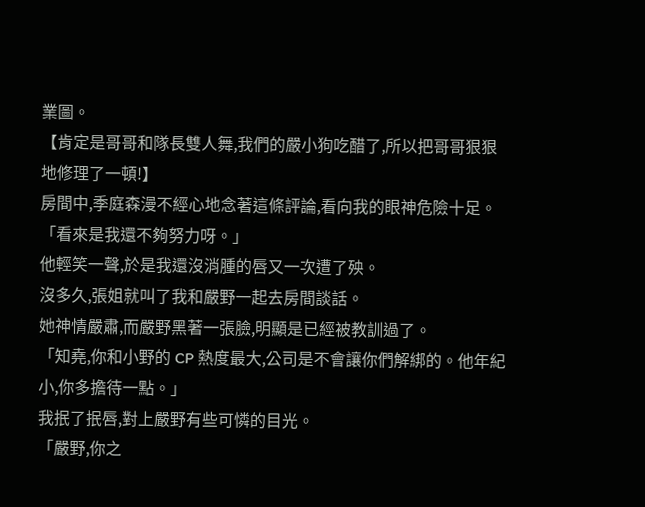業圖。
【肯定是哥哥和隊長雙人舞,我們的嚴小狗吃醋了,所以把哥哥狠狠地修理了一頓!】
房間中,季庭森漫不經心地念著這條評論,看向我的眼神危險十足。
「看來是我還不夠努力呀。」
他輕笑一聲,於是我還沒消腫的唇又一次遭了殃。
沒多久,張姐就叫了我和嚴野一起去房間談話。
她神情嚴肅,而嚴野黑著一張臉,明顯是已經被教訓過了。
「知堯,你和小野的 CP 熱度最大,公司是不會讓你們解綁的。他年紀小,你多擔待一點。」
我抿了抿唇,對上嚴野有些可憐的目光。
「嚴野,你之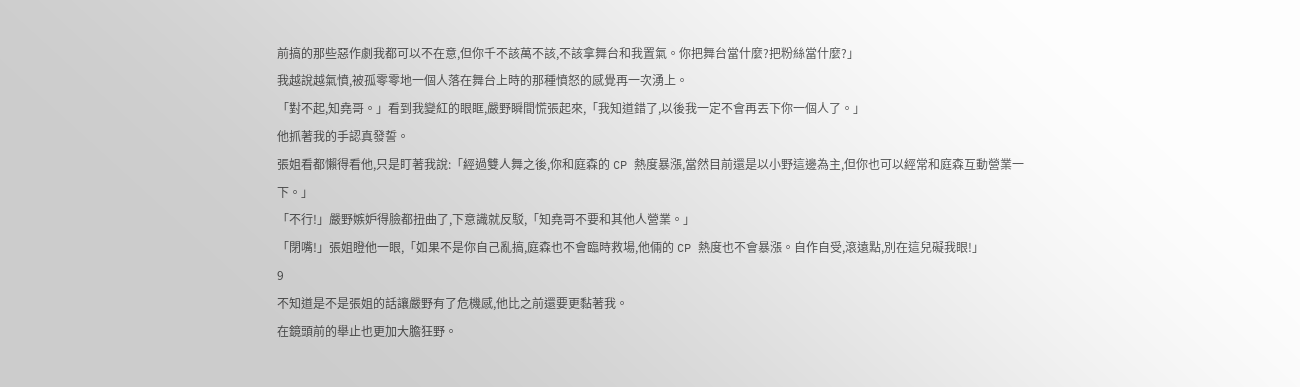前搞的那些惡作劇我都可以不在意,但你千不該萬不該,不該拿舞台和我置氣。你把舞台當什麼?把粉絲當什麼?」
我越說越氣憤,被孤零零地一個人落在舞台上時的那種憤怒的感覺再一次湧上。
「對不起,知堯哥。」看到我變紅的眼眶,嚴野瞬間慌張起來,「我知道錯了,以後我一定不會再丟下你一個人了。」
他抓著我的手認真發誓。
張姐看都懶得看他,只是盯著我說:「經過雙人舞之後,你和庭森的 CP 熱度暴漲,當然目前還是以小野這邊為主,但你也可以經常和庭森互動營業一下。」
「不行!」嚴野嫉妒得臉都扭曲了,下意識就反駁,「知堯哥不要和其他人營業。」
「閉嘴!」張姐瞪他一眼,「如果不是你自己亂搞,庭森也不會臨時救場,他倆的 CP 熱度也不會暴漲。自作自受,滾遠點,別在這兒礙我眼!」
9
不知道是不是張姐的話讓嚴野有了危機感,他比之前還要更黏著我。
在鏡頭前的舉止也更加大膽狂野。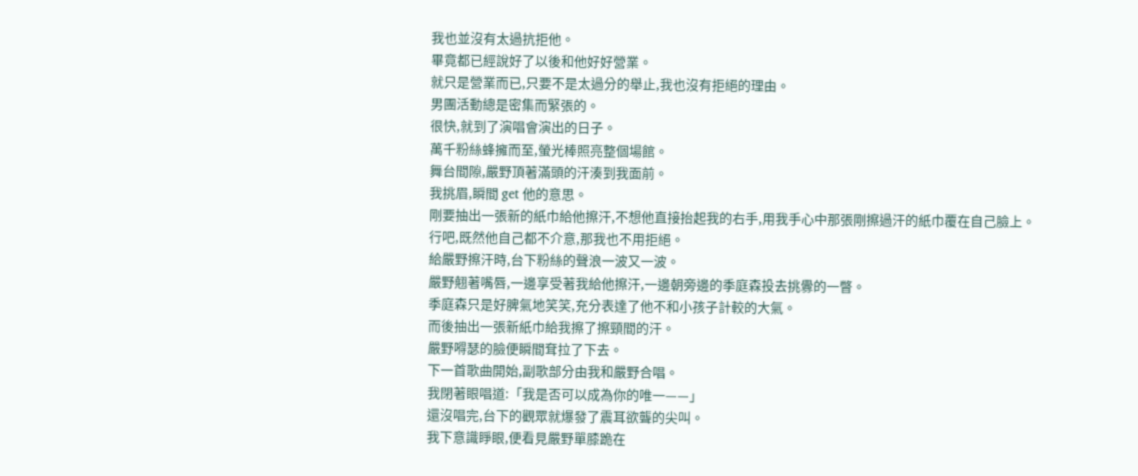我也並沒有太過抗拒他。
畢竟都已經說好了以後和他好好營業。
就只是營業而已,只要不是太過分的舉止,我也沒有拒絕的理由。
男團活動總是密集而緊張的。
很快,就到了演唱會演出的日子。
萬千粉絲蜂擁而至,螢光棒照亮整個場館。
舞台間隙,嚴野頂著滿頭的汗湊到我面前。
我挑眉,瞬間 get 他的意思。
剛要抽出一張新的紙巾給他擦汗,不想他直接抬起我的右手,用我手心中那張剛擦過汗的紙巾覆在自己臉上。
行吧,既然他自己都不介意,那我也不用拒絕。
給嚴野擦汗時,台下粉絲的聲浪一波又一波。
嚴野翹著嘴唇,一邊享受著我給他擦汗,一邊朝旁邊的季庭森投去挑釁的一瞥。
季庭森只是好脾氣地笑笑,充分表達了他不和小孩子計較的大氣。
而後抽出一張新紙巾給我擦了擦頸間的汗。
嚴野嘚瑟的臉便瞬間耷拉了下去。
下一首歌曲開始,副歌部分由我和嚴野合唱。
我閉著眼唱道:「我是否可以成為你的唯一——」
還沒唱完,台下的觀眾就爆發了震耳欲聾的尖叫。
我下意識睜眼,便看見嚴野單膝跪在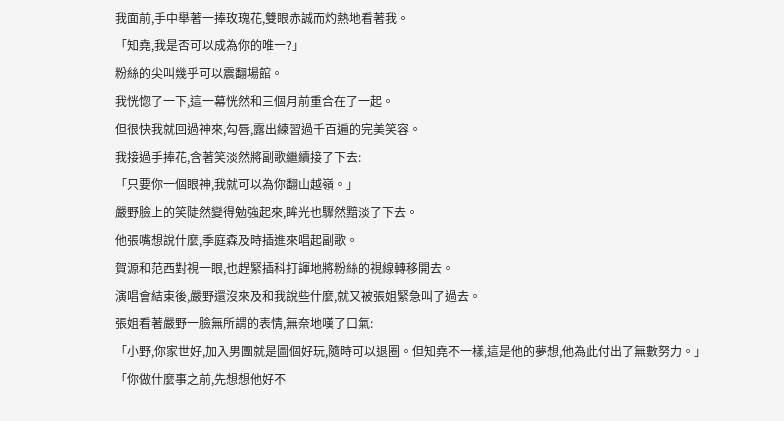我面前,手中舉著一捧玫瑰花,雙眼赤誠而灼熱地看著我。
「知堯,我是否可以成為你的唯一?」
粉絲的尖叫幾乎可以震翻場館。
我恍惚了一下,這一幕恍然和三個月前重合在了一起。
但很快我就回過神來,勾唇,露出練習過千百遍的完美笑容。
我接過手捧花,含著笑淡然將副歌繼續接了下去:
「只要你一個眼神,我就可以為你翻山越嶺。」
嚴野臉上的笑陡然變得勉強起來,眸光也驟然黯淡了下去。
他張嘴想說什麼,季庭森及時插進來唱起副歌。
賀源和范西對視一眼,也趕緊插科打諢地將粉絲的視線轉移開去。
演唱會結束後,嚴野還沒來及和我說些什麼,就又被張姐緊急叫了過去。
張姐看著嚴野一臉無所謂的表情,無奈地嘆了口氣:
「小野,你家世好,加入男團就是圖個好玩,隨時可以退圈。但知堯不一樣,這是他的夢想,他為此付出了無數努力。」
「你做什麼事之前,先想想他好不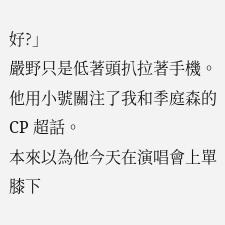好?」
嚴野只是低著頭扒拉著手機。他用小號關注了我和季庭森的 CP 超話。
本來以為他今天在演唱會上單膝下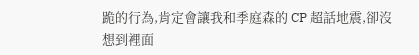跪的行為,肯定會讓我和季庭森的 CP 超話地震,卻沒想到裡面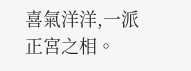喜氣洋洋,一派正宮之相。